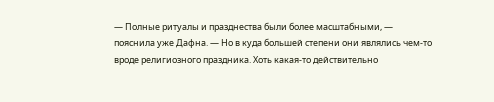— Полные ритуалы и празднества были более масштабными, — пояснила уже Дафна. — Но в куда большей степени они являлись чем-то вроде религиозного праздника. Хоть какая-то действительно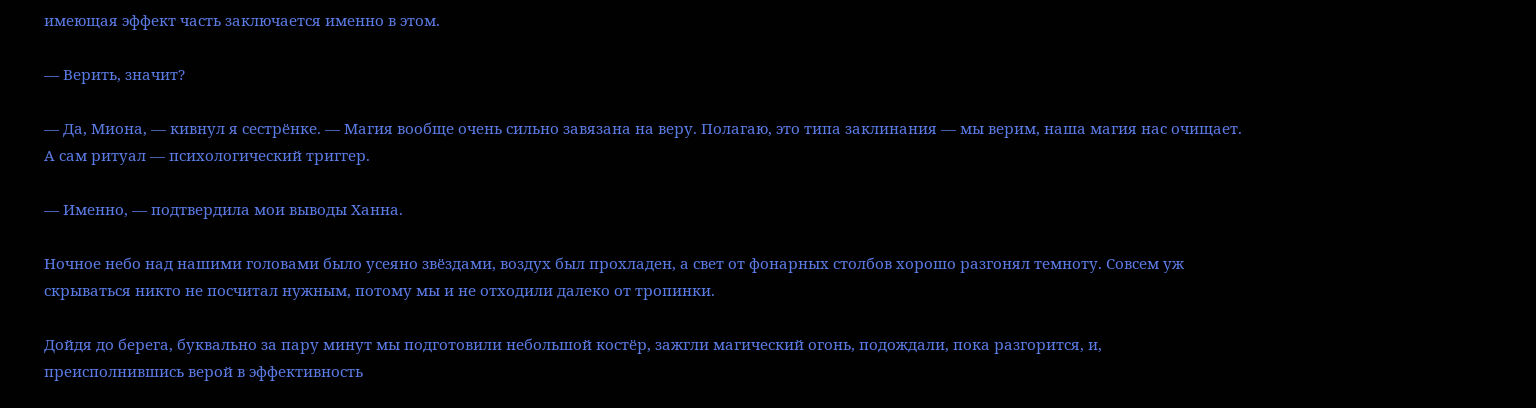имеющая эффект часть заключается именно в этом.

— Верить, значит?

— Да, Миона, — кивнул я сестрёнке. — Магия вообще очень сильно завязана на веру. Полагаю, это типа заклинания — мы верим, наша магия нас очищает. А сам ритуал — психологический триггер.

— Именно, — подтвердила мои выводы Ханна.

Ночное небо над нашими головами было усеяно звёздами, воздух был прохладен, а свет от фонарных столбов хорошо разгонял темноту. Совсем уж скрываться никто не посчитал нужным, потому мы и не отходили далеко от тропинки.

Дойдя до берега, буквально за пару минут мы подготовили небольшой костёр, зажгли магический огонь, подождали, пока разгорится, и, преисполнившись верой в эффективность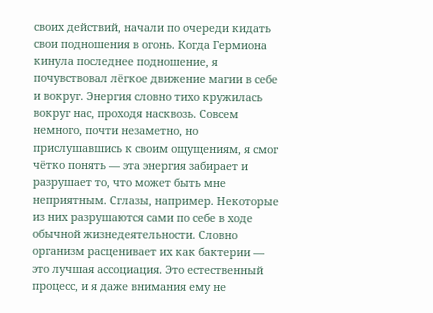своих действий, начали по очереди кидать свои подношения в огонь. Когда Гермиона кинула последнее подношение, я почувствовал лёгкое движение магии в себе и вокруг. Энергия словно тихо кружилась вокруг нас, проходя насквозь. Совсем немного, почти незаметно, но прислушавшись к своим ощущениям, я смог чётко понять — эта энергия забирает и разрушает то, что может быть мне неприятным. Сглазы, например. Некоторые из них разрушаются сами по себе в ходе обычной жизнедеятельности. Словно организм расценивает их как бактерии — это лучшая ассоциация. Это естественный процесс, и я даже внимания ему не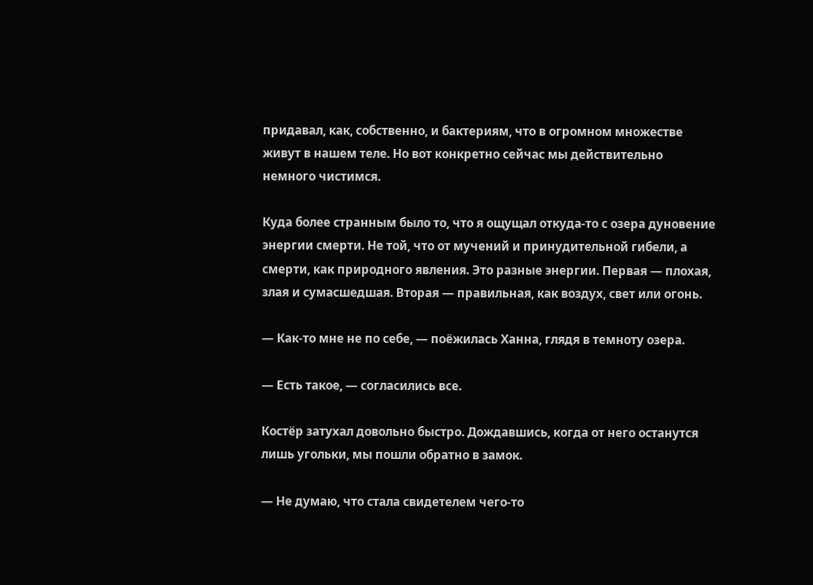придавал, как, собственно, и бактериям, что в огромном множестве живут в нашем теле. Но вот конкретно сейчас мы действительно немного чистимся.

Куда более странным было то, что я ощущал откуда-то с озера дуновение энергии смерти. Не той, что от мучений и принудительной гибели, а смерти, как природного явления. Это разные энергии. Первая — плохая, злая и сумасшедшая. Вторая — правильная, как воздух, свет или огонь.

— Как-то мне не по себе, — поёжилась Ханна, глядя в темноту озера.

— Есть такое, — согласились все.

Костёр затухал довольно быстро. Дождавшись, когда от него останутся лишь угольки, мы пошли обратно в замок.

— Не думаю, что стала свидетелем чего-то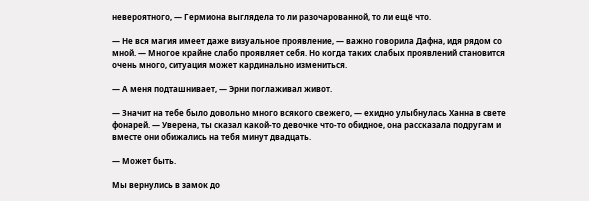невероятного, — Гермиона выглядела то ли разочарованной, то ли ещё что.

— Не вся магия имеет даже визуальное проявление, — важно говорила Дафна, идя рядом со мной. — Многое крайне слабо проявляет себя. Но когда таких слабых проявлений становится очень много, ситуация может кардинально измениться.

— А меня подташнивает, — Эрни поглаживал живот.

— Значит на тебе было довольно много всякого свежего, — ехидно улыбнулась Ханна в свете фонарей. — Уверена, ты сказал какой-то девочке что-то обидное, она рассказала подругам и вместе они обижались на тебя минут двадцать.

— Может быть.

Мы вернулись в замок до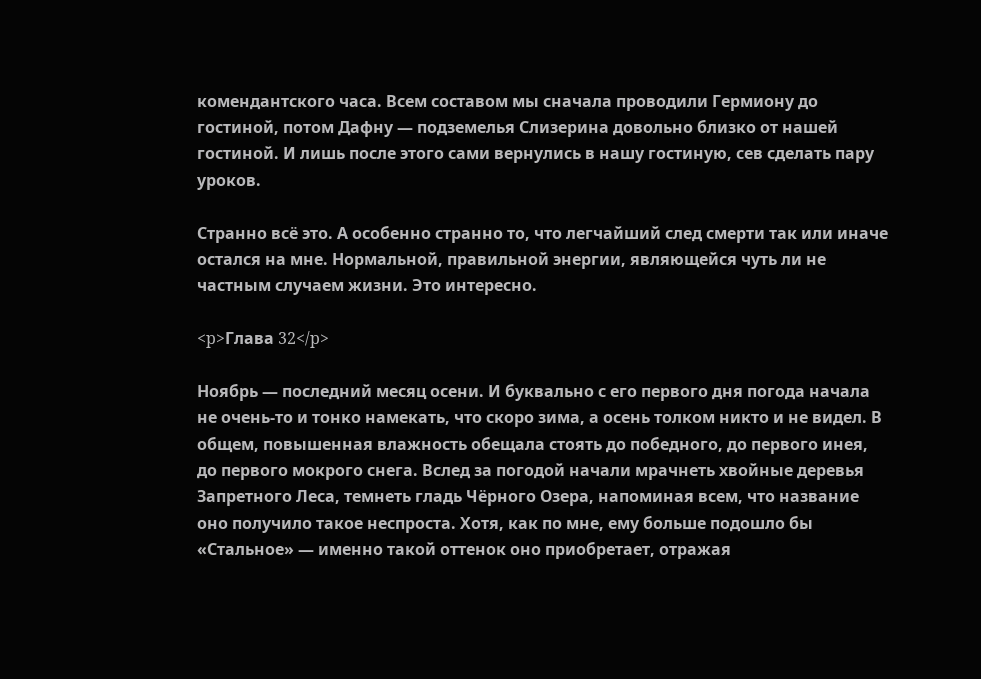комендантского часа. Всем составом мы сначала проводили Гермиону до гостиной, потом Дафну — подземелья Слизерина довольно близко от нашей гостиной. И лишь после этого сами вернулись в нашу гостиную, сев сделать пару уроков.

Странно всё это. А особенно странно то, что легчайший след смерти так или иначе остался на мне. Нормальной, правильной энергии, являющейся чуть ли не частным случаем жизни. Это интересно.

<p>Глава 32</p>

Ноябрь — последний месяц осени. И буквально с его первого дня погода начала не очень-то и тонко намекать, что скоро зима, а осень толком никто и не видел. В общем, повышенная влажность обещала стоять до победного, до первого инея, до первого мокрого снега. Вслед за погодой начали мрачнеть хвойные деревья Запретного Леса, темнеть гладь Чёрного Озера, напоминая всем, что название оно получило такое неспроста. Хотя, как по мне, ему больше подошло бы «Стальное» — именно такой оттенок оно приобретает, отражая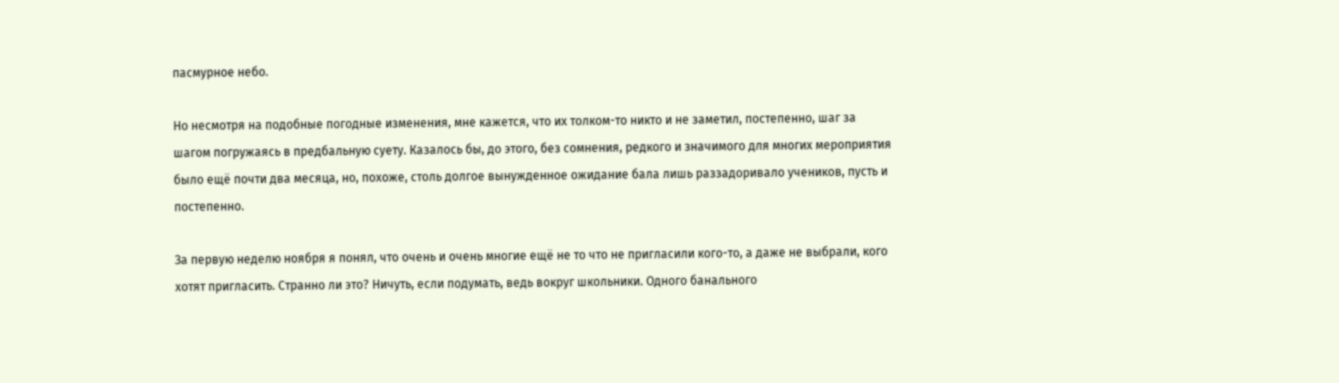пасмурное небо.

Но несмотря на подобные погодные изменения, мне кажется, что их толком-то никто и не заметил, постепенно, шаг за шагом погружаясь в предбальную суету. Казалось бы, до этого, без сомнения, редкого и значимого для многих мероприятия было ещё почти два месяца, но, похоже, столь долгое вынужденное ожидание бала лишь раззадоривало учеников, пусть и постепенно.

За первую неделю ноября я понял, что очень и очень многие ещё не то что не пригласили кого-то, а даже не выбрали, кого хотят пригласить. Странно ли это? Ничуть, если подумать, ведь вокруг школьники. Одного банального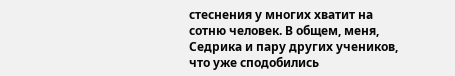стеснения у многих хватит на сотню человек. В общем, меня, Седрика и пару других учеников, что уже сподобились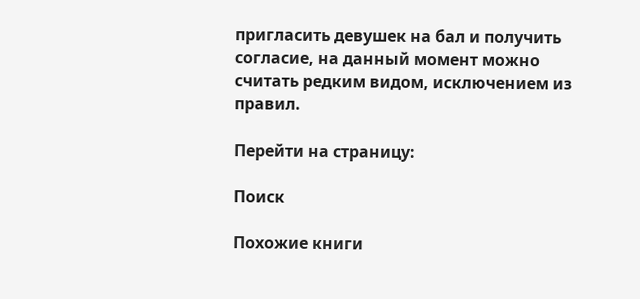пригласить девушек на бал и получить согласие, на данный момент можно считать редким видом, исключением из правил.

Перейти на страницу:

Поиск

Похожие книги